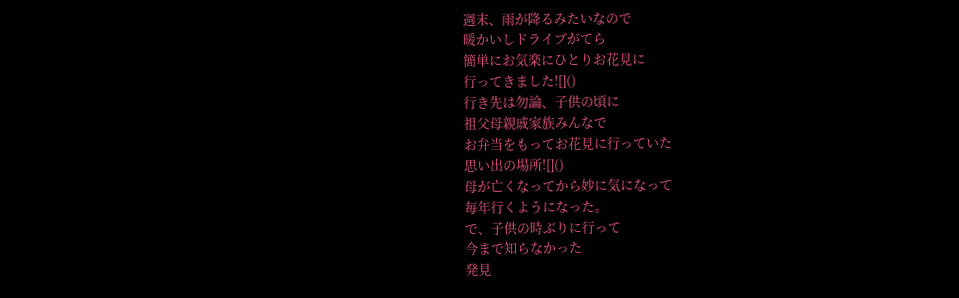週末、雨が降るみたいなので
暖かいしドライブがてら
簡単にお気楽にひとりお花見に
行ってきました![]()
行き先は勿論、子供の頃に
祖父母親戚家族みんなで
お弁当をもってお花見に行っていた
思い出の場所![]()
母が亡くなってから妙に気になって
毎年行くようになった。
で、子供の時ぶりに行って
今まで知らなかった
発見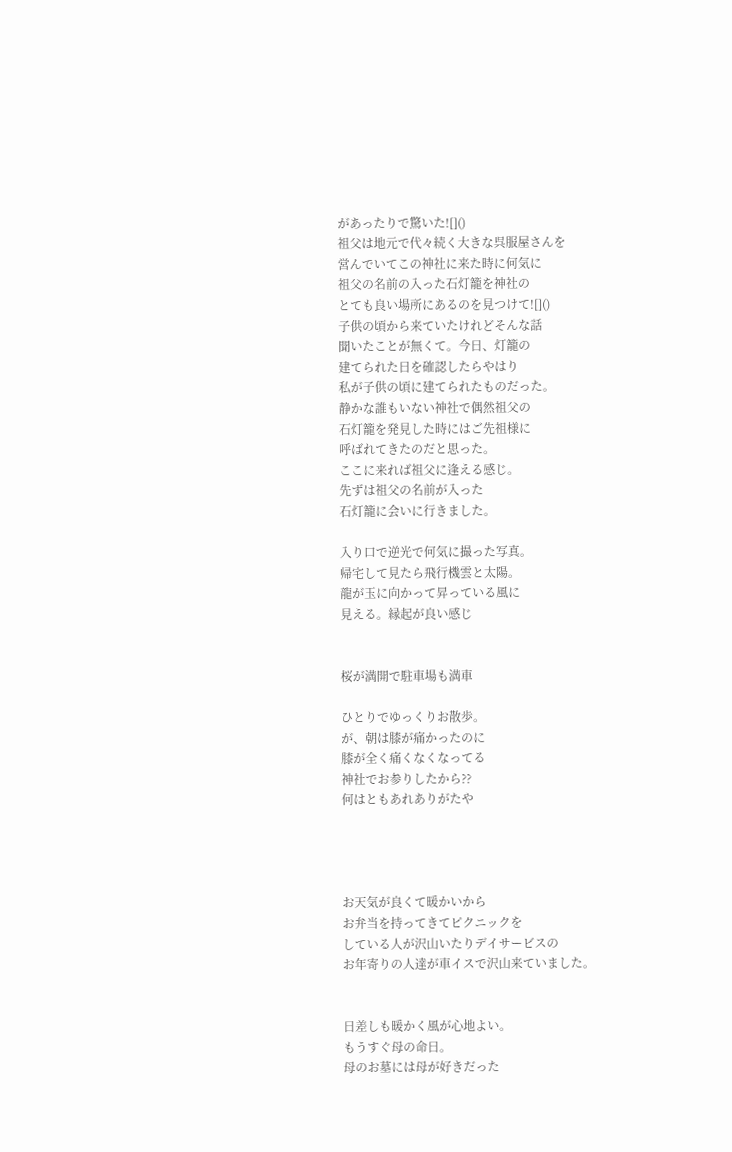があったりで驚いた![]()
祖父は地元で代々続く大きな呉服屋さんを
営んでいてこの神社に来た時に何気に
祖父の名前の入った石灯籠を神社の
とても良い場所にあるのを見つけて![]()
子供の頃から来ていたけれどそんな話
聞いたことが無くて。今日、灯籠の
建てられた日を確認したらやはり
私が子供の頃に建てられたものだった。
静かな誰もいない神社で偶然祖父の
石灯籠を発見した時にはご先祖様に
呼ばれてきたのだと思った。
ここに来れば祖父に逢える感じ。
先ずは祖父の名前が入った
石灯籠に会いに行きました。

入り口で逆光で何気に撮った写真。
帰宅して見たら飛行機雲と太陽。
龍が玉に向かって昇っている風に
見える。縁起が良い感じ


桜が満開で駐車場も満車

ひとりでゆっくりお散歩。
が、朝は膝が痛かったのに
膝が全く痛くなくなってる
神社でお参りしたから??
何はともあれありがたや




お天気が良くて暖かいから
お弁当を持ってきてピクニックを
している人が沢山いたりデイサービスの
お年寄りの人達が車イスで沢山来ていました。


日差しも暖かく風が心地よい。
もうすぐ母の命日。
母のお墓には母が好きだった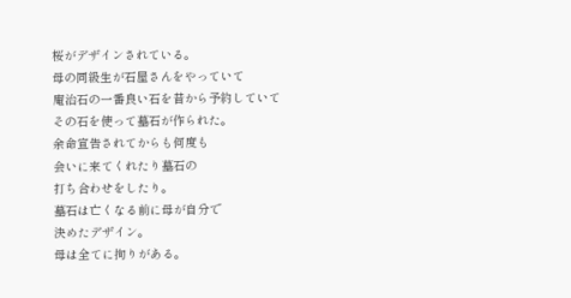桜がデザインされている。
母の同級生が石屋さんをやっていて
庵治石の一番良い石を昔から予約していて
その石を使って墓石が作られた。
余命宣告されてからも何度も
会いに来てくれたり墓石の
打ち合わせをしたり。
墓石は亡くなる前に母が自分で
決めたデザイン。
母は全てに拘りがある。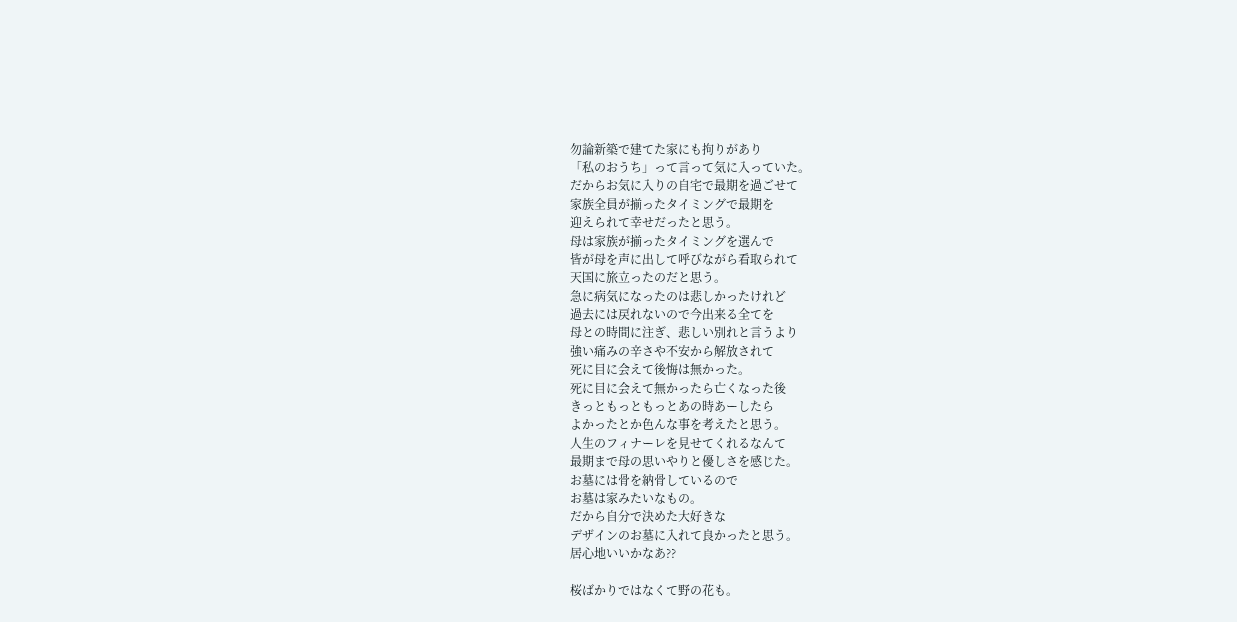勿論新築で建てた家にも拘りがあり
「私のおうち」って言って気に入っていた。
だからお気に入りの自宅で最期を過ごせて
家族全員が揃ったタイミングで最期を
迎えられて幸せだったと思う。
母は家族が揃ったタイミングを選んで
皆が母を声に出して呼びながら看取られて
天国に旅立ったのだと思う。
急に病気になったのは悲しかったけれど
過去には戻れないので今出来る全てを
母との時間に注ぎ、悲しい別れと言うより
強い痛みの辛さや不安から解放されて
死に目に会えて後悔は無かった。
死に目に会えて無かったら亡くなった後
きっともっともっとあの時あーしたら
よかったとか色んな事を考えたと思う。
人生のフィナーレを見せてくれるなんて
最期まで母の思いやりと優しさを感じた。
お墓には骨を納骨しているので
お墓は家みたいなもの。
だから自分で決めた大好きな
デザインのお墓に入れて良かったと思う。
居心地いいかなあ??

桜ばかりではなくて野の花も。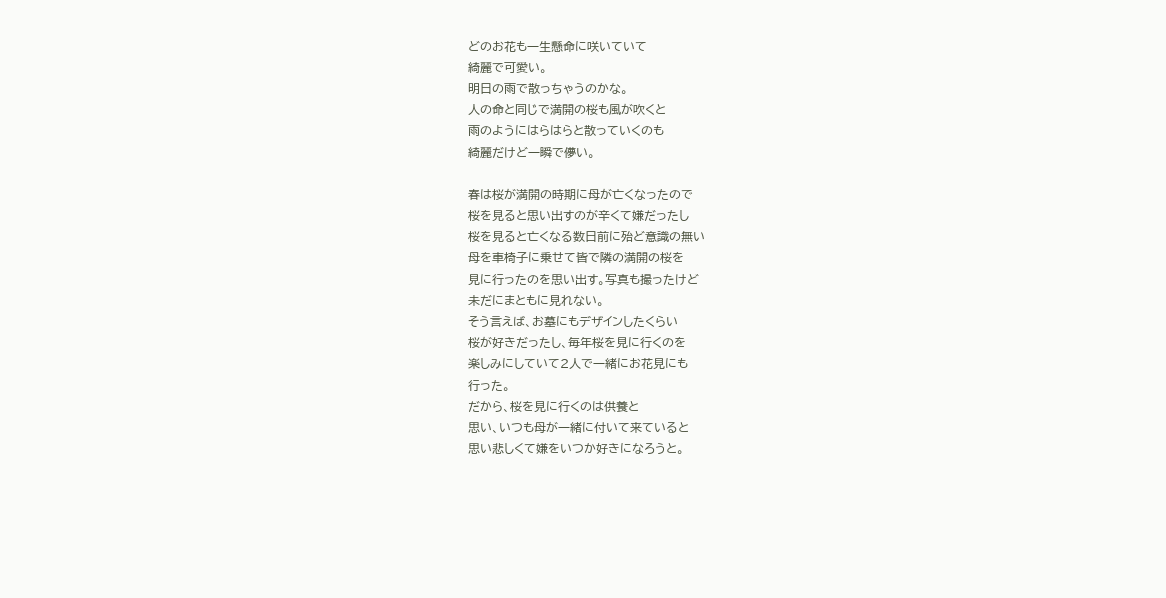どのお花も一生懸命に咲いていて
綺麗で可愛い。
明日の雨で散っちゃうのかな。
人の命と同じで満開の桜も風が吹くと
雨のようにはらはらと散っていくのも
綺麗だけど一瞬で儚い。

春は桜が満開の時期に母が亡くなったので
桜を見ると思い出すのが辛くて嫌だったし
桜を見ると亡くなる数日前に殆ど意識の無い
母を車椅子に乗せて皆で隣の満開の桜を
見に行ったのを思い出す。写真も撮ったけど
未だにまともに見れない。
そう言えば、お墓にもデザインしたくらい
桜が好きだったし、毎年桜を見に行くのを
楽しみにしていて2人で一緒にお花見にも
行った。
だから、桜を見に行くのは供養と
思い、いつも母が一緒に付いて来ていると
思い悲しくて嫌をいつか好きになろうと。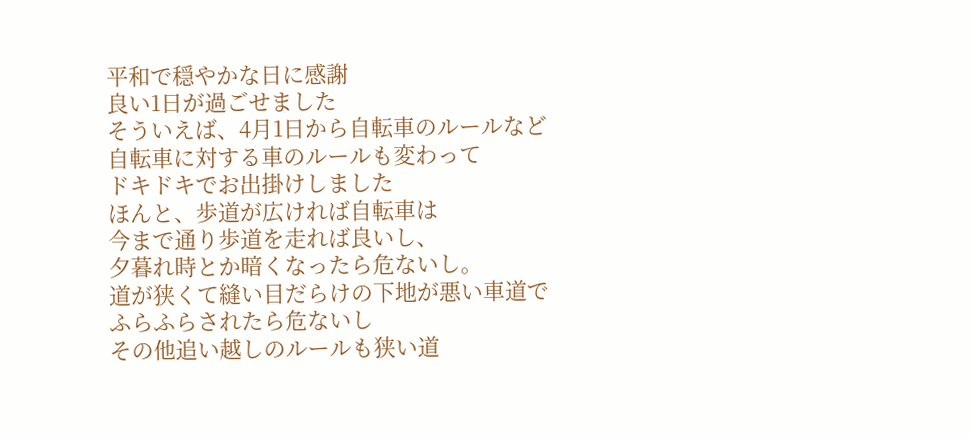平和で穏やかな日に感謝
良い1日が過ごせました
そういえば、4月1日から自転車のルールなど
自転車に対する車のルールも変わって
ドキドキでお出掛けしました
ほんと、歩道が広ければ自転車は
今まで通り歩道を走れば良いし、
夕暮れ時とか暗くなったら危ないし。
道が狭くて縫い目だらけの下地が悪い車道で
ふらふらされたら危ないし
その他追い越しのルールも狭い道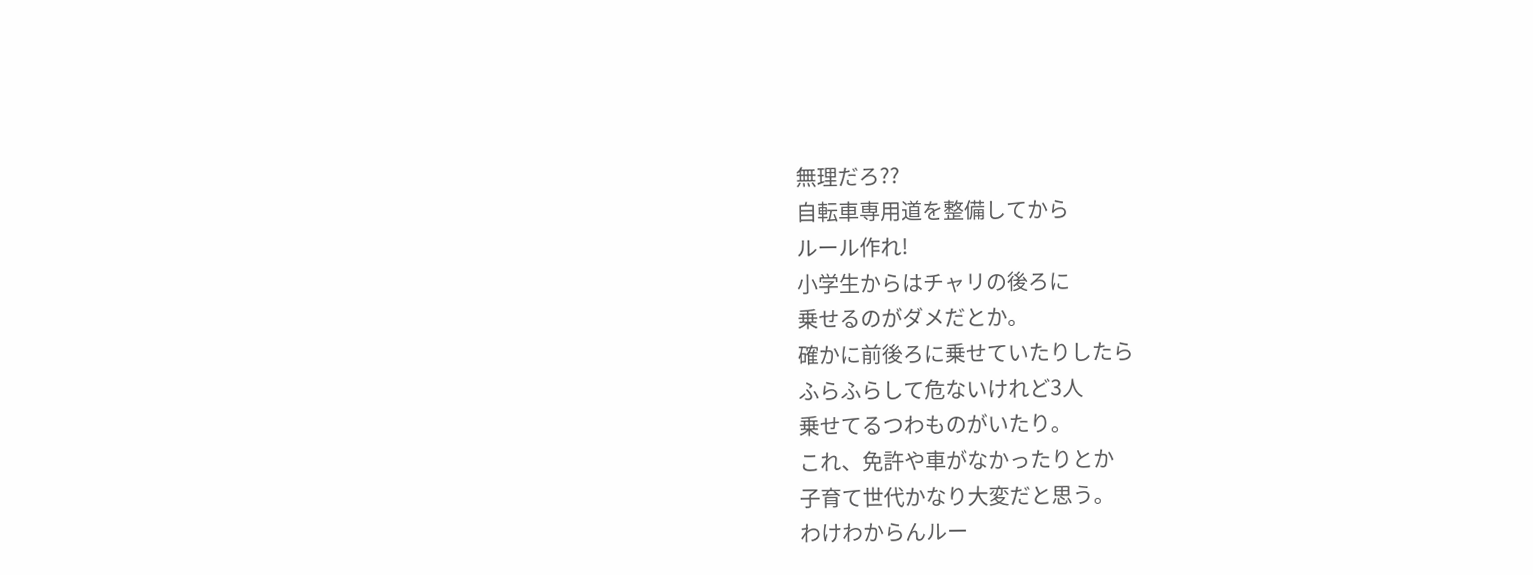無理だろ??
自転車専用道を整備してから
ルール作れ!
小学生からはチャリの後ろに
乗せるのがダメだとか。
確かに前後ろに乗せていたりしたら
ふらふらして危ないけれど3人
乗せてるつわものがいたり。
これ、免許や車がなかったりとか
子育て世代かなり大変だと思う。
わけわからんルー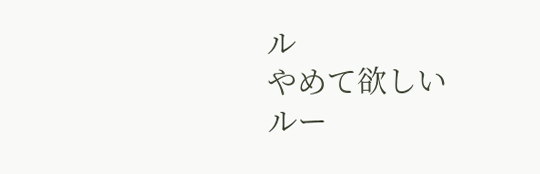ル
やめて欲しい
ルー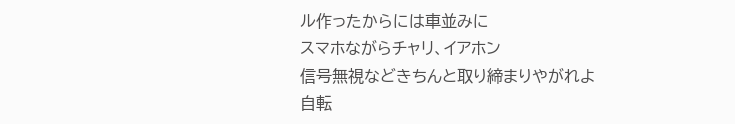ル作ったからには車並みに
スマホながらチャリ、イアホン
信号無視などきちんと取り締まりやがれよ
自転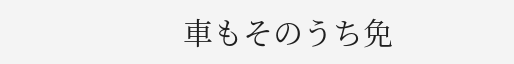車もそのうち免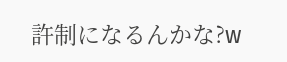許制になるんかな?w